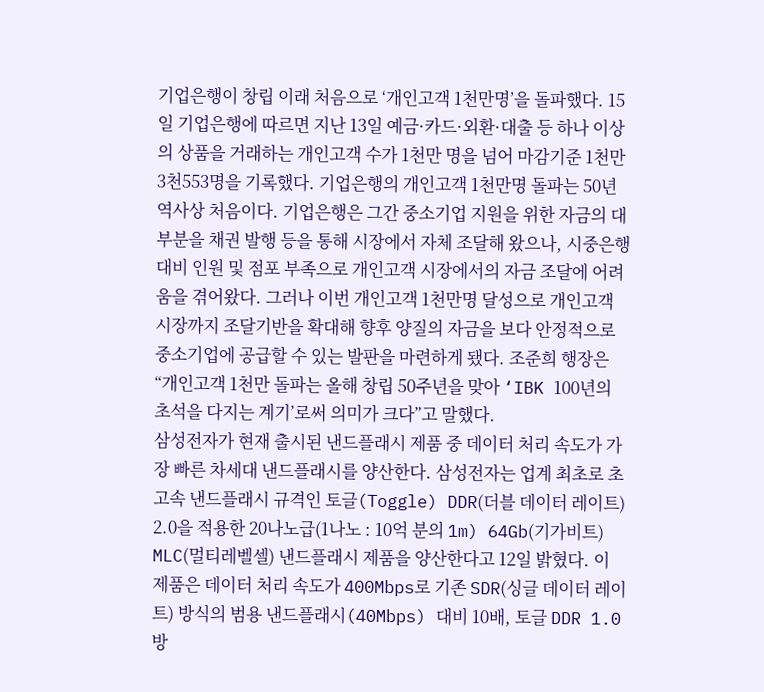기업은행이 창립 이래 처음으로 ‘개인고객 1천만명’을 돌파했다. 15일 기업은행에 따르면 지난 13일 예금·카드·외환·대출 등 하나 이상의 상품을 거래하는 개인고객 수가 1천만 명을 넘어 마감기준 1천만3천553명을 기록했다. 기업은행의 개인고객 1천만명 돌파는 50년 역사상 처음이다. 기업은행은 그간 중소기업 지원을 위한 자금의 대부분을 채권 발행 등을 통해 시장에서 자체 조달해 왔으나, 시중은행 대비 인원 및 점포 부족으로 개인고객 시장에서의 자금 조달에 어려움을 겪어왔다. 그러나 이번 개인고객 1천만명 달성으로 개인고객 시장까지 조달기반을 확대해 향후 양질의 자금을 보다 안정적으로 중소기업에 공급할 수 있는 발판을 마련하게 됐다. 조준희 행장은 “개인고객 1천만 돌파는 올해 창립 50주년을 맞아 ‘IBK 100년의 초석을 다지는 계기’로써 의미가 크다”고 말했다.
삼성전자가 현재 출시된 낸드플래시 제품 중 데이터 처리 속도가 가장 빠른 차세대 낸드플래시를 양산한다. 삼성전자는 업계 최초로 초고속 낸드플래시 규격인 토글(Toggle) DDR(더블 데이터 레이트) 2.0을 적용한 20나노급(1나노 : 10억 분의 1m) 64Gb(기가비트) MLC(멀티레벨셀) 낸드플래시 제품을 양산한다고 12일 밝혔다. 이 제품은 데이터 처리 속도가 400Mbps로 기존 SDR(싱글 데이터 레이트) 방식의 범용 낸드플래시(40Mbps) 대비 10배, 토글 DDR 1.0 방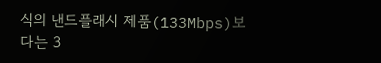식의 낸드플래시 제품(133Mbps)보다는 3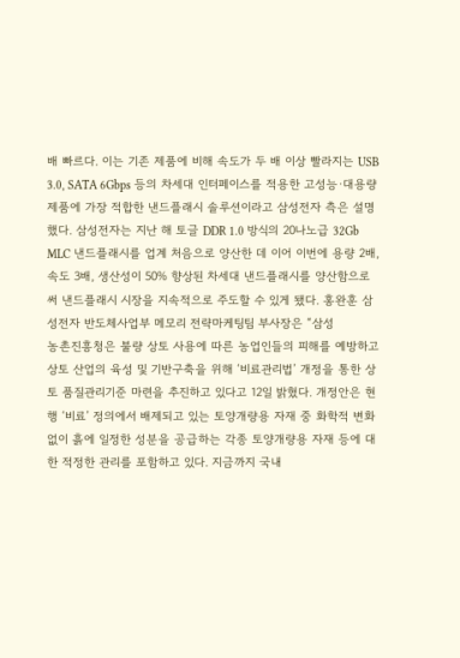배 빠르다. 이는 기존 제품에 비해 속도가 두 배 이상 빨라지는 USB 3.0, SATA 6Gbps 등의 차세대 인터페이스를 적용한 고성능·대용량 제품에 가장 적합한 낸드플래시 솔루션이라고 삼성전자 측은 설명했다. 삼성전자는 지난 해 토글 DDR 1.0 방식의 20나노급 32Gb MLC 낸드플래시를 업계 처음으로 양산한 데 이어 이번에 용량 2배, 속도 3배, 생산성이 50% 향상된 차세대 낸드플래시를 양산함으로써 낸드플래시 시장을 지속적으로 주도할 수 있게 됐다. 홍완훈 삼성전자 반도체사업부 메모리 전략마케팅팀 부사장은 “삼성
농촌진흥청은 불량 상토 사용에 따른 농업인들의 피해를 예방하고 상토 산업의 육성 및 기반구축을 위해 ‘비료관리법’ 개정을 통한 상토 품질관리기준 마련을 추진하고 있다고 12일 밝혔다. 개정안은 현행 ‘비료’ 정의에서 배제되고 있는 토양개량용 자재 중 화학적 변화 없이 흙에 일정한 성분을 공급하는 각종 토양개량용 자재 등에 대한 적정한 관리를 포함하고 있다. 지금까지 국내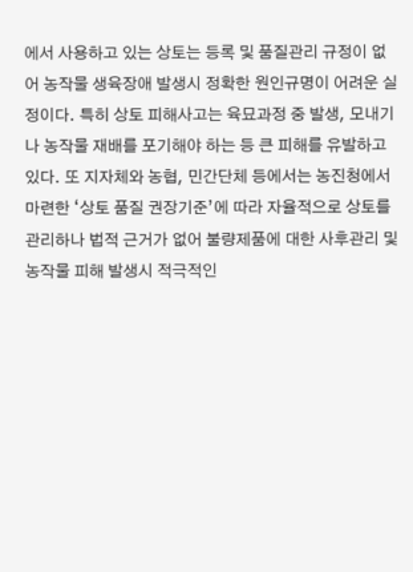에서 사용하고 있는 상토는 등록 및 품질관리 규정이 없어 농작물 생육장애 발생시 정확한 원인규명이 어려운 실정이다. 특히 상토 피해사고는 육묘과정 중 발생, 모내기나 농작물 재배를 포기해야 하는 등 큰 피해를 유발하고 있다. 또 지자체와 농협, 민간단체 등에서는 농진청에서 마련한 ‘상토 품질 권장기준’에 따라 자율적으로 상토를 관리하나 법적 근거가 없어 불량제품에 대한 사후관리 및 농작물 피해 발생시 적극적인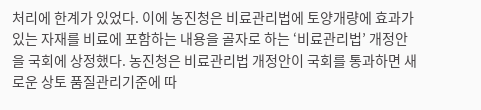처리에 한계가 있었다. 이에 농진청은 비료관리법에 토양개량에 효과가 있는 자재를 비료에 포함하는 내용을 골자로 하는 ‘비료관리법’ 개정안을 국회에 상정했다. 농진청은 비료관리법 개정안이 국회를 통과하면 새로운 상토 품질관리기준에 따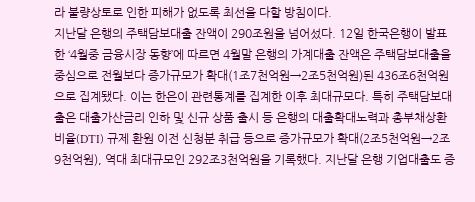라 불량상토로 인한 피해가 없도록 최선을 다할 방침이다.
지난달 은행의 주택담보대출 잔액이 290조원을 넘어섰다. 12일 한국은행이 발표한 ‘4월중 금융시장 동향’에 따르면 4월말 은행의 가계대출 잔액은 주택담보대출을 중심으로 전월보다 증가규모가 확대(1조7천억원→2조5천억원)된 436조6천억원으로 집계됐다. 이는 한은이 관련통계를 집계한 이후 최대규모다. 특히 주택담보대출은 대출가산금리 인하 및 신규 상품 출시 등 은행의 대출확대노력과 총부채상환비율(DTI) 규제 환원 이전 신청분 취급 등으로 증가규모가 확대(2조5천억원→2조9천억원), 역대 최대규모인 292조3천억원을 기록했다. 지난달 은행 기업대출도 증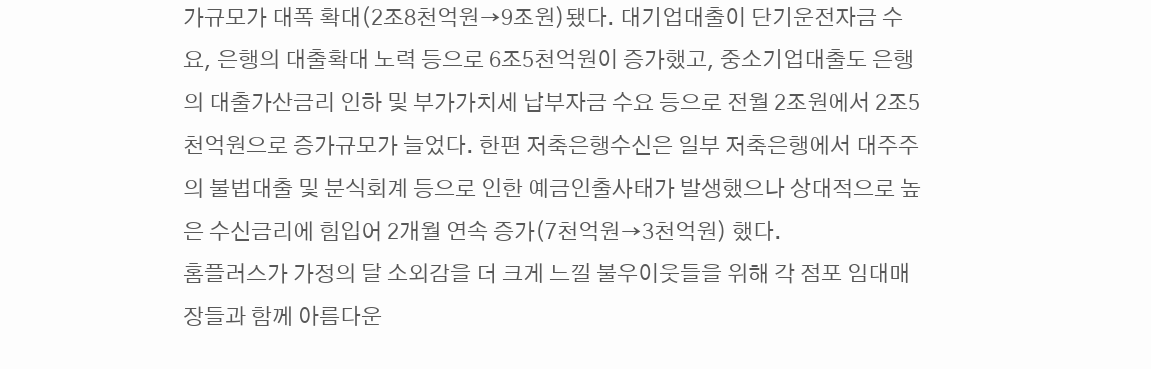가규모가 대폭 확대(2조8천억원→9조원)됐다. 대기업대출이 단기운전자금 수요, 은행의 대출확대 노력 등으로 6조5천억원이 증가했고, 중소기업대출도 은행의 대출가산금리 인하 및 부가가치세 납부자금 수요 등으로 전월 2조원에서 2조5천억원으로 증가규모가 늘었다. 한편 저축은행수신은 일부 저축은행에서 대주주의 불법대출 및 분식회계 등으로 인한 예금인출사태가 발생했으나 상대적으로 높은 수신금리에 힘입어 2개월 연속 증가(7천억원→3천억원) 했다.
홈플러스가 가정의 달 소외감을 더 크게 느낄 불우이웃들을 위해 각 점포 임대매장들과 함께 아름다운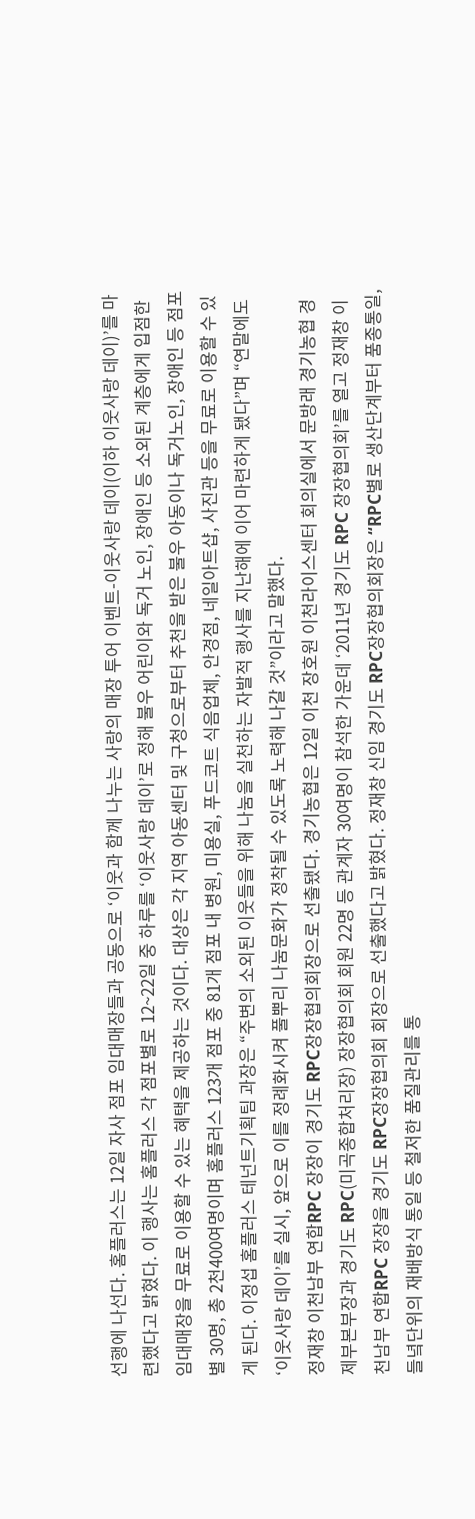선행에 나선다. 홈플러스는 12일 자사 점포 임대매장들과 공동으로 ‘이웃과 함께 나누는 사랑의 매장 투어 이벤트-이웃사랑 데이(이하 이웃사랑 데이)’를 마련했다고 밝혔다. 이 행사는 홈플러스 각 점포별로 12~22일 중 하루를 ‘이웃사랑 데이’로 정해 불우 어린이와 독거 노인, 장애인 등 소외된 계층에게 입점한 임대매장을 무료로 이용할 수 있는 혜택을 제공하는 것이다. 대상은 각 지역 아동센터 및 구청으로부터 추천을 받은 불우 아동이나 독거노인, 장애인 등 점포별 30명, 총 2천400여명이며 홈플러스 123개 점포 중 81개 점포 내 병원, 미용실, 푸드코트 식음업체, 안경점, 네일아트샵, 사진관 등을 무료로 이용할 수 있게 된다. 이정섭 홈플러스 테넌트기획팀 과장은 “주변의 소외된 이웃들을 위해 나눔을 실천하는 자발적 행사를 지난해에 이어 마련하게 됐다”며 “연말에도 ‘이웃사랑 데이’를 실시, 앞으로 이를 정례화시켜 풀뿌리 나눔문화가 정착될 수 있도록 노력해 나갈 것”이라고 말했다.
정재창 이천남부 연합RPC 장장이 경기도 RPC장장협의회장으로 선출됐다. 경기농협은 12일 이천 장호원 이천라이스센터 회의실에서 문방래 경기농협 경제부본부장과 경기도 RPC(미곡종합처리장) 장장협의회 회원 22명 등 관계자 30여명이 참석한 가운데 ‘2011년 경기도 RPC 장장협의회’를 열고 정재창 이천남부 연합RPC 장장을 경기도 RPC장장협의회 회장으로 선출했다고 밝혔다. 정재창 신임 경기도 RPC장장협의회장은 “RPC별로 생산단계부터 품종통일, 들녘단위의 재배방식 통일 등 철저한 품질관리를 통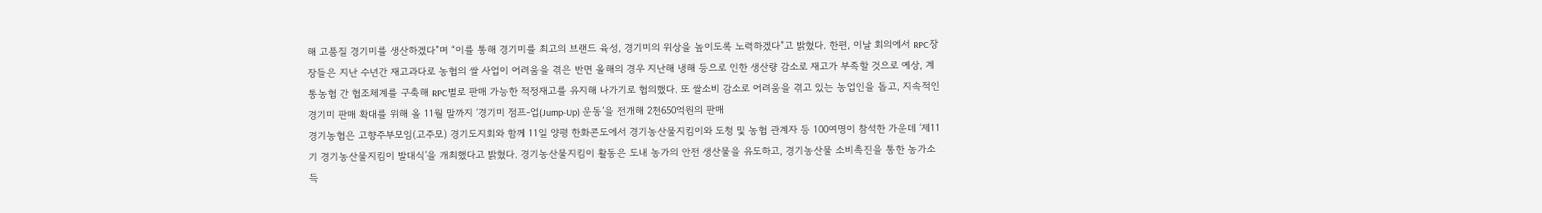해 고품질 경기미를 생산하겠다”며 “이를 통해 경기미를 최고의 브랜드 육성, 경기미의 위상을 높이도록 노력하겠다”고 밝혔다. 한편, 이날 회의에서 RPC장장들은 지난 수년간 재고과다로 농협의 쌀 사업이 어려움을 겪은 반면 올해의 경우 지난해 냉해 등으로 인한 생산량 감소로 재고가 부족할 것으로 예상, 계통농협 간 협조체계를 구축해 RPC별로 판매 가능한 적정재고를 유지해 나가기로 협의했다. 또 쌀소비 감소로 어려움을 겪고 있는 농업인을 돕고, 지속적인 경기미 판매 확대를 위해 올 11월 말까지 ‘경기미 점프-업(Jump-Up) 운동’을 전개해 2천650억원의 판매
경기농협은 고향주부모임(고주모) 경기도지회와 함께 11일 양평 한화콘도에서 경기농산물지킴이와 도청 및 농협 관계자 등 100여명이 참석한 가운데 ‘제11기 경기농산물지킴이 발대식’을 개최했다고 밝혔다. 경기농산물지킴이 활동은 도내 농가의 안전 생산물을 유도하고, 경기농산물 소비촉진을 통한 농가소득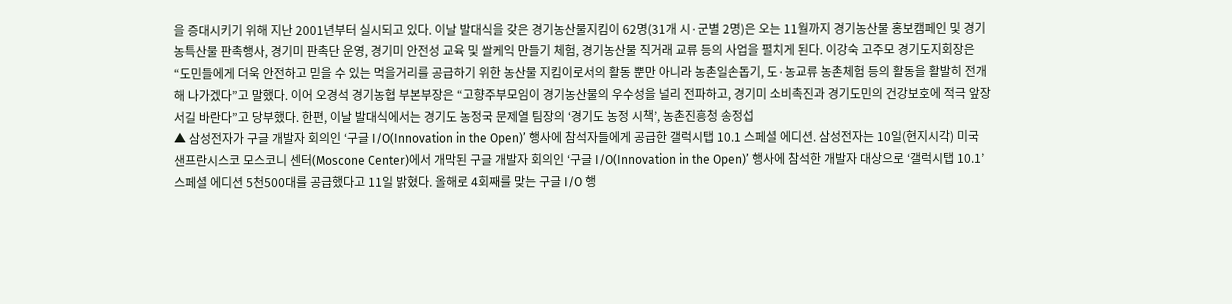을 증대시키기 위해 지난 2001년부터 실시되고 있다. 이날 발대식을 갖은 경기농산물지킴이 62명(31개 시·군별 2명)은 오는 11월까지 경기농산물 홍보캠페인 및 경기농특산물 판촉행사, 경기미 판촉단 운영, 경기미 안전성 교육 및 쌀케익 만들기 체험, 경기농산물 직거래 교류 등의 사업을 펼치게 된다. 이강숙 고주모 경기도지회장은 “도민들에게 더욱 안전하고 믿을 수 있는 먹을거리를 공급하기 위한 농산물 지킴이로서의 활동 뿐만 아니라 농촌일손돕기, 도·농교류 농촌체험 등의 활동을 활발히 전개해 나가겠다”고 말했다. 이어 오경석 경기농협 부본부장은 “고향주부모임이 경기농산물의 우수성을 널리 전파하고, 경기미 소비촉진과 경기도민의 건강보호에 적극 앞장 서길 바란다”고 당부했다. 한편, 이날 발대식에서는 경기도 농정국 문제열 팀장의 ‘경기도 농정 시책’, 농촌진흥청 송정섭
▲ 삼성전자가 구글 개발자 회의인 ‘구글 I/O(Innovation in the Open)’ 행사에 참석자들에게 공급한 갤럭시탭 10.1 스페셜 에디션. 삼성전자는 10일(현지시각) 미국 샌프란시스코 모스코니 센터(Moscone Center)에서 개막된 구글 개발자 회의인 ‘구글 I/O(Innovation in the Open)’ 행사에 참석한 개발자 대상으로 ‘갤럭시탭 10.1’ 스페셜 에디션 5천500대를 공급했다고 11일 밝혔다. 올해로 4회째를 맞는 구글 I/O 행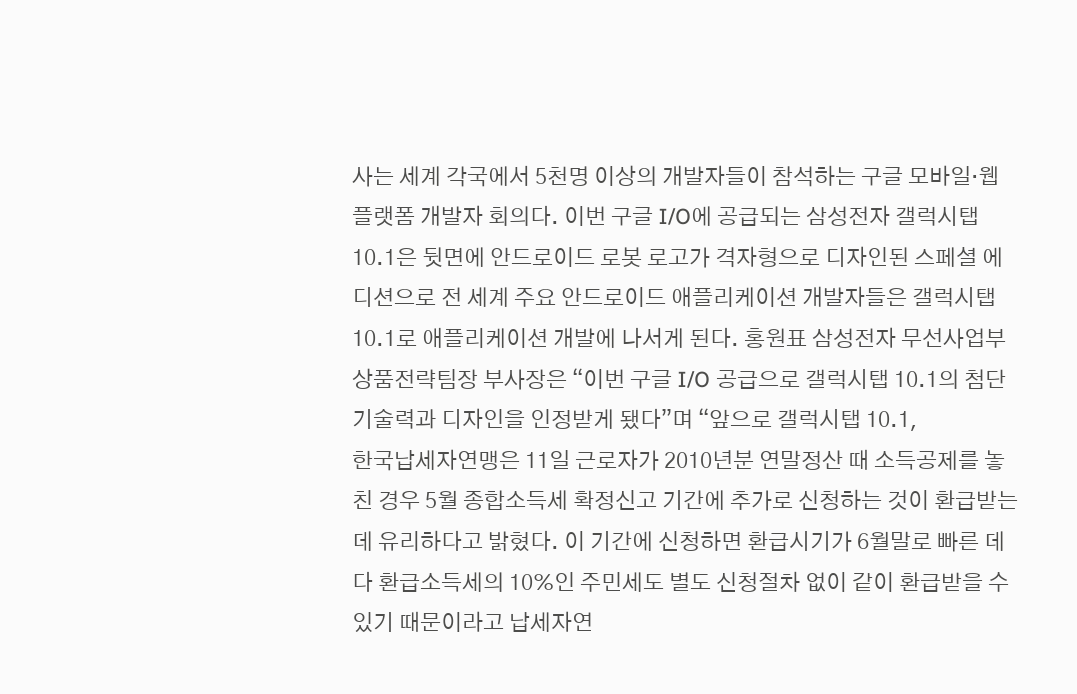사는 세계 각국에서 5천명 이상의 개발자들이 참석하는 구글 모바일·웹 플랫폼 개발자 회의다. 이번 구글 I/O에 공급되는 삼성전자 갤럭시탭 10.1은 뒷면에 안드로이드 로봇 로고가 격자형으로 디자인된 스페셜 에디션으로 전 세계 주요 안드로이드 애플리케이션 개발자들은 갤럭시탭 10.1로 애플리케이션 개발에 나서게 된다. 홍원표 삼성전자 무선사업부 상품전략팀장 부사장은 “이번 구글 I/O 공급으로 갤럭시탭 10.1의 첨단 기술력과 디자인을 인정받게 됐다”며 “앞으로 갤럭시탭 10.1,
한국납세자연맹은 11일 근로자가 2010년분 연말정산 때 소득공제를 놓친 경우 5월 종합소득세 확정신고 기간에 추가로 신청하는 것이 환급받는데 유리하다고 밝혔다. 이 기간에 신청하면 환급시기가 6월말로 빠른 데다 환급소득세의 10%인 주민세도 별도 신청절차 없이 같이 환급받을 수 있기 때문이라고 납세자연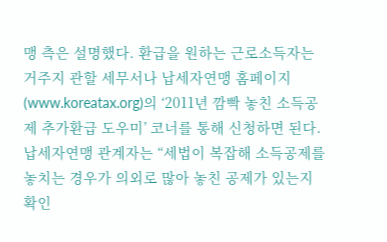맹 측은 설명했다. 환급을 원하는 근로소득자는 거주지 관할 세무서나 납세자연맹 홈페이지(www.koreatax.org)의 ‘2011년 깜빡 놓친 소득공제 추가환급 도우미’ 코너를 통해 신청하면 된다. 납세자연맹 관계자는 “세법이 복잡해 소득공제를 놓치는 경우가 의외로 많아 놓친 공제가 있는지 확인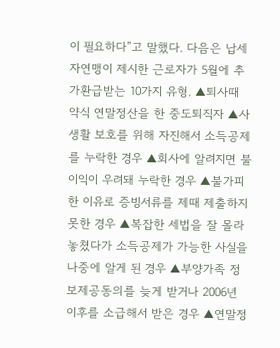이 필요하다”고 말했다. 다음은 납세자연맹이 제시한 근로자가 5월에 추가환급받는 10가지 유형. ▲퇴사때 약식 연말정산을 한 중도퇴직자 ▲사생활 보호를 위해 자진해서 소득공제를 누락한 경우 ▲회사에 알려지면 불이익이 우려돼 누락한 경우 ▲불가피한 이유로 증빙서류를 제때 제출하지 못한 경우 ▲복잡한 세법을 잘 몰라 놓쳤다가 소득공제가 가능한 사실을 나중에 알게 된 경우 ▲부양가족 정보제공동의를 늦게 받거나 2006년 이후를 소급해서 받은 경우 ▲연말정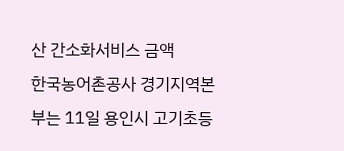산 간소화서비스 금액
한국농어촌공사 경기지역본부는 11일 용인시 고기초등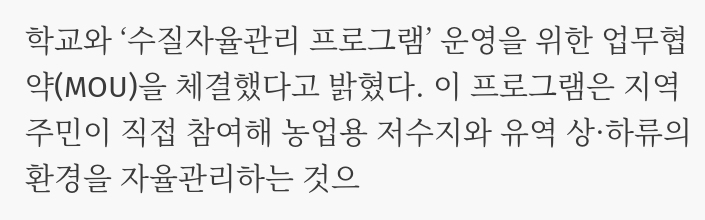학교와 ‘수질자율관리 프로그램’ 운영을 위한 업무협약(MOU)을 체결했다고 밝혔다. 이 프로그램은 지역주민이 직접 참여해 농업용 저수지와 유역 상·하류의 환경을 자율관리하는 것으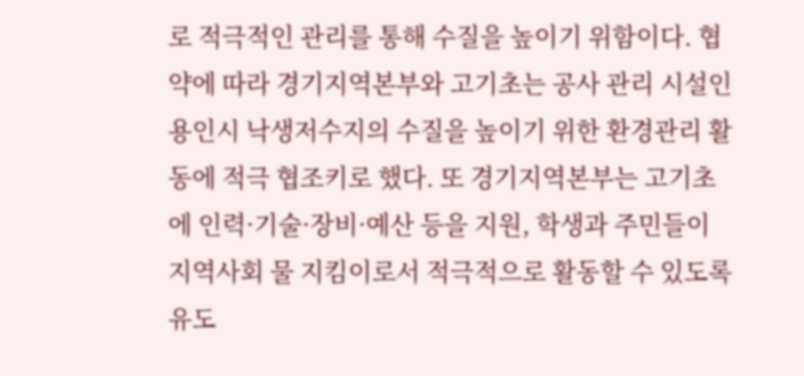로 적극적인 관리를 통해 수질을 높이기 위함이다. 협약에 따라 경기지역본부와 고기초는 공사 관리 시설인 용인시 낙생저수지의 수질을 높이기 위한 환경관리 활동에 적극 협조키로 했다. 또 경기지역본부는 고기초에 인력·기술·장비·예산 등을 지원, 학생과 주민들이 지역사회 물 지킴이로서 적극적으로 활동할 수 있도록 유도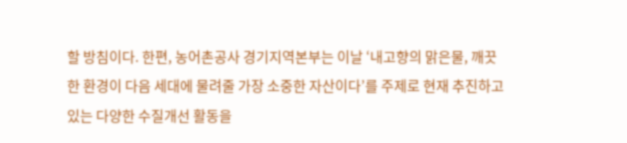할 방침이다. 한편, 농어촌공사 경기지역본부는 이날 ‘내고향의 맑은물, 깨끗한 환경이 다음 세대에 물려줄 가장 소중한 자산이다’를 주제로 현재 추진하고 있는 다양한 수질개선 활동을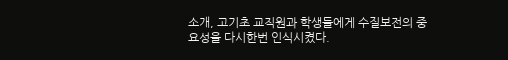소개, 고기초 교직원과 학생들에게 수질보전의 중요성을 다시한번 인식시켰다.